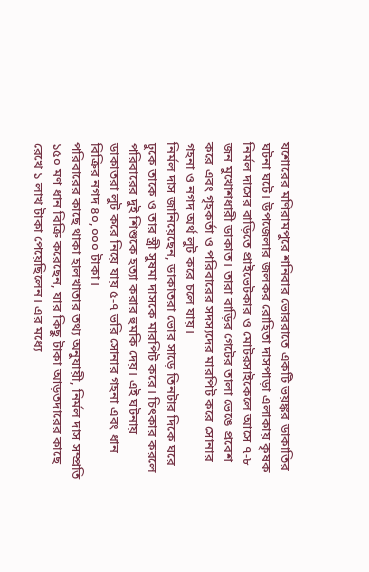যশোরের মণিরামপুরে শনিবার ভোররাতে একটি ভয়ঙ্কর ডাকাতির ঘটনা ঘটে। উপজেলার জলকর রোহিতা দাসপাড়া এলাকায় কৃষক নির্মল দাসের বাড়িতে প্রাইভেটকার ও মোটরসাইকেলে আসে ৭-৮ জন মুখোশধারী ডাকাত। তারা বাড়ির গেটের তালা ভেঙে প্রবেশ করে এবং গৃহকর্তা ও পরিবারের সদস্যদের মারপিট করে সোনার গহনা ও নগদ অর্থ লুট করে চলে যায়।
নির্মল দাস জানিয়েছেন, ডাকাতরা ভোর সাড়ে তিনটার দিকে ঘরে ঢুকে তাকে ও তার স্ত্রী সুষমা দাসকে মারপিট করে। চিৎকার করলে পরিবারের দুই শিশুকে হত্যা করার হুমকি দেয়। এই ঘটনায় ডাকাতরা লুট করে নিয়ে যায় ৫-৭ ভরি সোনার গহনা এবং ধান বিক্রির নগদ ৪০,০০০ টাকা।
পরিবারের কাছে থাকা হালখাতার তথ্য অনুযায়ী, নির্মল দাস সম্প্রতি ১৫০ মণ ধান বিক্রি করেছেন, যার কিছু টাকা আড়তদারের কাছে রেখে ১ লাখ টাকা পেয়েছিলেন। এর মধ্যে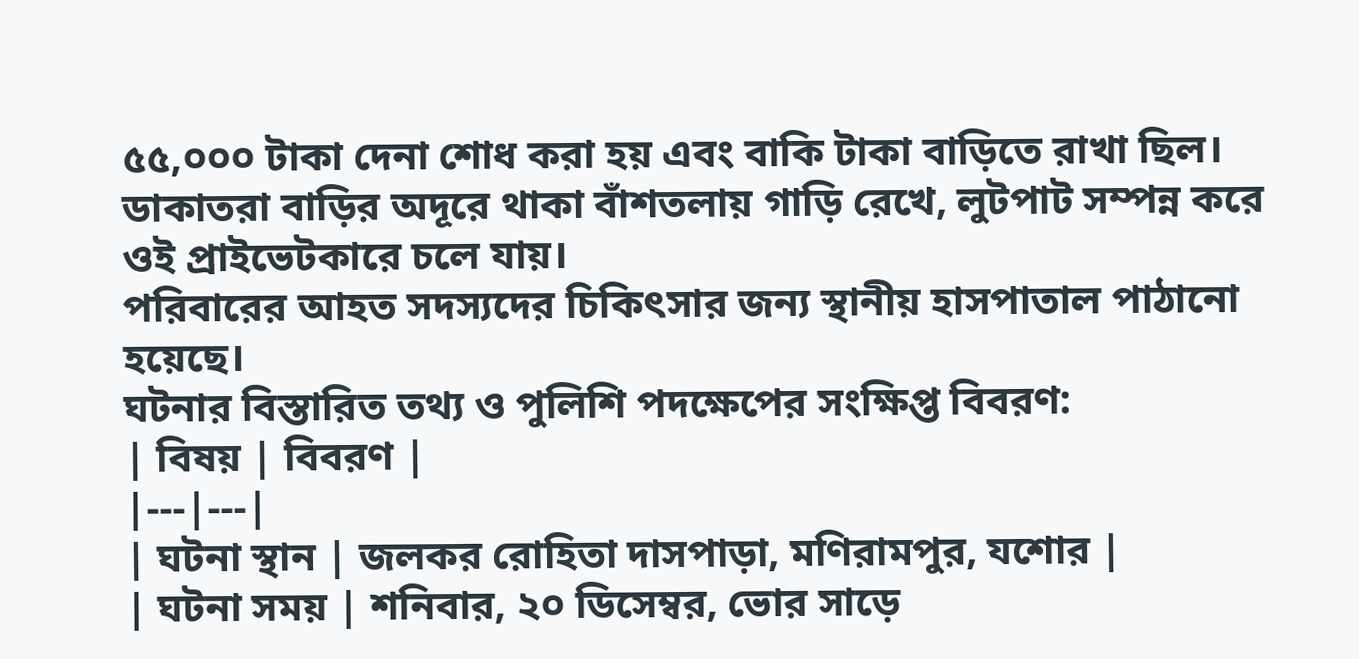৫৫,০০০ টাকা দেনা শোধ করা হয় এবং বাকি টাকা বাড়িতে রাখা ছিল। ডাকাতরা বাড়ির অদূরে থাকা বাঁশতলায় গাড়ি রেখে, লুটপাট সম্পন্ন করে ওই প্রাইভেটকারে চলে যায়।
পরিবারের আহত সদস্যদের চিকিৎসার জন্য স্থানীয় হাসপাতাল পাঠানো হয়েছে।
ঘটনার বিস্তারিত তথ্য ও পুলিশি পদক্ষেপের সংক্ষিপ্ত বিবরণ:
| বিষয় | বিবরণ |
|---|---|
| ঘটনা স্থান | জলকর রোহিতা দাসপাড়া, মণিরামপুর, যশোর |
| ঘটনা সময় | শনিবার, ২০ ডিসেম্বর, ভোর সাড়ে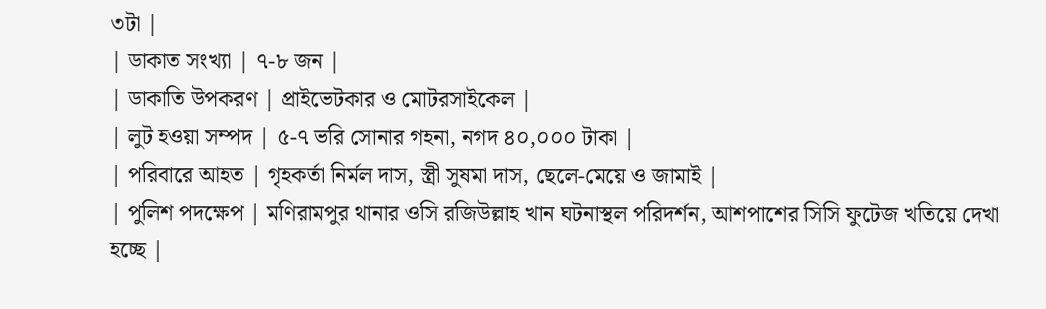৩টা |
| ডাকাত সংখ্যা | ৭-৮ জন |
| ডাকাতি উপকরণ | প্রাইভেটকার ও মোটরসাইকেল |
| লুট হওয়া সম্পদ | ৫-৭ ভরি সোনার গহনা, নগদ ৪০,০০০ টাকা |
| পরিবারে আহত | গৃহকর্তা নির্মল দাস, স্ত্রী সুষমা দাস, ছেলে-মেয়ে ও জামাই |
| পুলিশ পদক্ষেপ | মণিরামপুর থানার ওসি রজিউল্লাহ খান ঘটনাস্থল পরিদর্শন, আশপাশের সিসি ফুটেজ খতিয়ে দেখা হচ্ছে |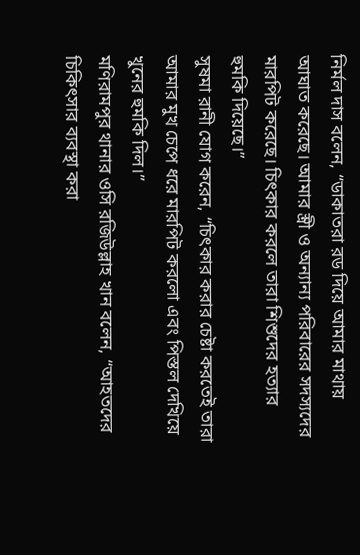নির্মল দাস বলেন, “ডাকাতরা রড দিয়ে আমার মাথায় আঘাত করেছে। আমার স্ত্রী ও অন্যান্য পরিবারের সদস্যদের মারপিট করেছে। চিৎকার করলে তারা শিশুদের হত্যার হুমকি দিয়েছে।”
সুষমা রানী যোগ করেন, “চিৎকার করার চেষ্টা করতেই তারা আমার মুখ চেপে ধরে মারপিট করলো এবং পিস্তল দেখিয়ে খুনের হুমকি দিল।”
মণিরামপুর থানার ওসি রজিউল্লাহ খান বলেন, “আহতদের চিকিৎসার ব্যবস্থা করা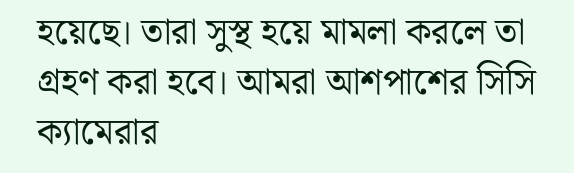হয়েছে। তারা সুস্থ হয়ে মামলা করলে তা গ্রহণ করা হবে। আমরা আশপাশের সিসি ক্যামেরার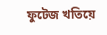ফুটেজ খতিয়ে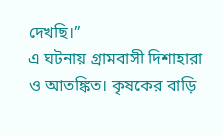দেখছি।”
এ ঘটনায় গ্রামবাসী দিশাহারা ও আতঙ্কিত। কৃষকের বাড়ি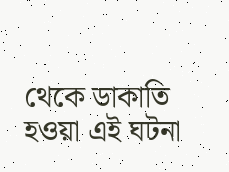থেকে ডাকাতি হওয়া এই ঘটনা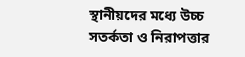স্থানীয়দের মধ্যে উচ্চ সতর্কতা ও নিরাপত্তার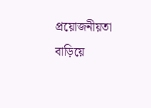প্রয়োজনীয়তা বাড়িয়ে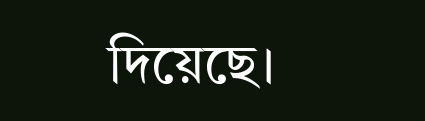দিয়েছে।